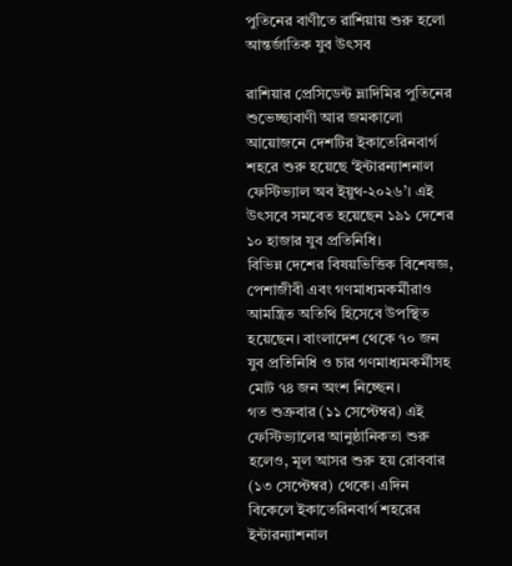পুতিনের বাণীতে রাশিয়ায় শুরু হলো আন্তর্জাতিক যুব উৎসব

রাশিয়ার প্রেসিডেন্ট ভ্লাদিমির পুতিনের শুভেচ্ছাবাণী আর জমকালো আয়োজনে দেশটির ইকাতেরিনবার্গ শহরে শুরু হয়েছে ‘ইন্টারন্যাশনাল ফেস্টিভ্যাল অব ইয়ুথ-২০২৬’। এই উৎসবে সমবেত হয়েছেন ১৯১ দেশের ১০ হাজার যুব প্রতিনিধি।
বিভিন্ন দেশের বিষয়ভিত্তিক বিশেষজ্ঞ, পেশাজীবী এবং গণমাধ্যমকর্মীরাও আমন্ত্রিত অতিথি হিসেবে উপস্থিত হয়েছেন। বাংলাদেশ থেকে ৭০ জন যুব প্রতিনিধি ও চার গণমাধ্যমকর্মীসহ মোট ৭৪ জন অংশ নিচ্ছেন।
গত শুক্রবার (১১ সেপ্টেম্বর) এই ফেস্টিভ্যালের আনুষ্ঠানিকতা শুরু হলেও, মূল আসর শুরু হয় রোববার (১৩ সেপ্টেম্বর) থেকে। এদিন বিকেলে ইকাতেরিনবার্গ শহরের ইন্টারন্যাশনাল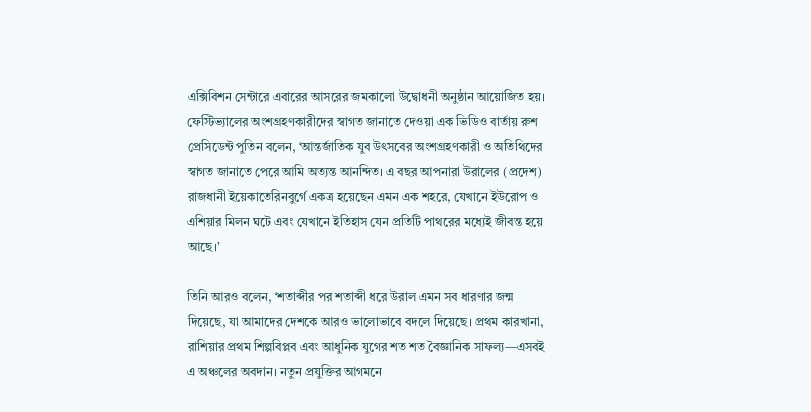এক্সিবিশন সেন্টারে এবারের আসরের জমকালো উদ্বোধনী অনুষ্ঠান আয়োজিত হয়।
ফেস্টিভ্যালের অংশগ্রহণকারীদের স্বাগত জানাতে দেওয়া এক ভিডিও বার্তায় রুশ প্রেসিডেন্ট পুতিন বলেন, ‘আন্তর্জাতিক যুব উৎসবের অংশগ্রহণকারী ও অতিথিদের স্বাগত জানাতে পেরে আমি অত্যন্ত আনন্দিত। এ বছর আপনারা উরালের (প্রদেশ) রাজধানী ইয়েকাতেরিনবুর্গে একত্র হয়েছেন এমন এক শহরে, যেখানে ইউরোপ ও এশিয়ার মিলন ঘটে এবং যেখানে ইতিহাস যেন প্রতিটি পাথরের মধ্যেই জীবন্ত হয়ে আছে।’

তিনি আরও বলেন, ‘শতাব্দীর পর শতাব্দী ধরে উরাল এমন সব ধারণার জন্ম দিয়েছে, যা আমাদের দেশকে আরও ভালোভাবে বদলে দিয়েছে। প্রথম কারখানা, রাশিয়ার প্রথম শিল্পবিপ্লব এবং আধুনিক যুগের শত শত বৈজ্ঞানিক সাফল্য—এসবই এ অঞ্চলের অবদান। নতুন প্রযুক্তির আগমনে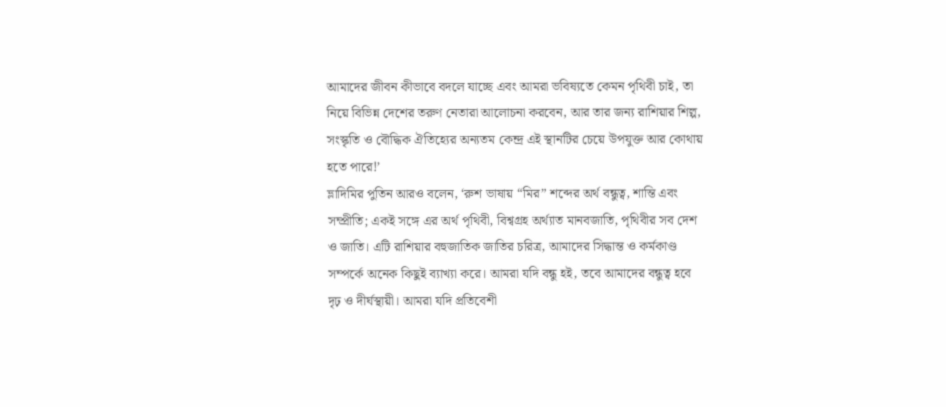আমাদের জীবন কীভাবে বদলে যাচ্ছে এবং আমরা ভবিষ্যতে কেমন পৃথিবী চাই, তা নিয়ে বিভিন্ন দেশের তরুণ নেতারা আলোচনা করবেন, আর তার জন্য রাশিয়ার শিল্প, সংস্কৃতি ও বৌদ্ধিক ঐতিহ্যের অন্যতম কেন্দ্র এই স্থানটির চেয়ে উপযুক্ত আর কোথায় হতে পারে!’
ভ্লাদিমির পুতিন আরও বলেন, ‘রুশ ভাষায় “মির” শব্দের অর্থ বন্ধুত্ব, শান্তি এবং সম্প্রীতি; একই সঙ্গে এর অর্থ পৃথিবী, বিশ্বগ্রহ অর্থ্যাত মানবজাতি, পৃথিবীর সব দেশ ও জাতি। এটি রাশিয়ার বহুজাতিক জাতির চরিত্র, আমাদের সিদ্ধান্ত ও কর্মকাণ্ড সম্পর্কে অনেক কিছুই ব্যাখ্যা করে। আমরা যদি বন্ধু হই, তবে আমাদের বন্ধুত্ব হবে দৃঢ় ও দীর্ঘস্থায়ী। আমরা যদি প্রতিবেশী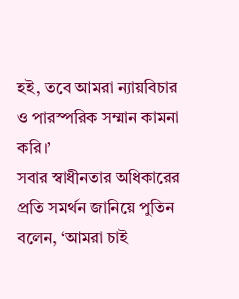হই, তবে আমরা ন্যায়বিচার ও পারস্পরিক সম্মান কামনা করি।’
সবার স্বাধীনতার অধিকারের প্রতি সমর্থন জানিয়ে পুতিন বলেন, ‘আমরা চাই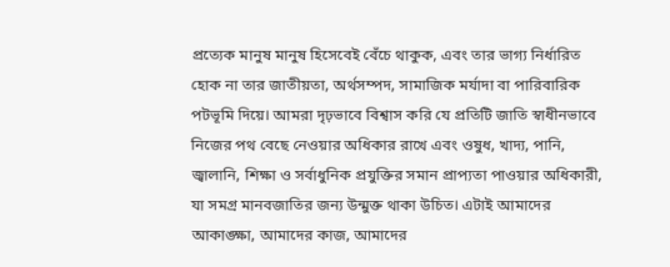প্রত্যেক মানুষ মানুষ হিসেবেই বেঁচে থাকুক, এবং তার ভাগ্য নির্ধারিত হোক না তার জাতীয়তা, অর্থসম্পদ, সামাজিক মর্যাদা বা পারিবারিক পটভূমি দিয়ে। আমরা দৃঢ়ভাবে বিশ্বাস করি যে প্রতিটি জাতি স্বাধীনভাবে নিজের পথ বেছে নেওয়ার অধিকার রাখে এবং ওষুধ, খাদ্য, পানি, জ্বালানি, শিক্ষা ও সর্বাধুনিক প্রযুক্তির সমান প্রাপ্যতা পাওয়ার অধিকারী, যা সমগ্র মানবজাতির জন্য উন্মুক্ত থাকা উচিত। এটাই আমাদের আকাঙ্ক্ষা, আমাদের কাজ, আমাদের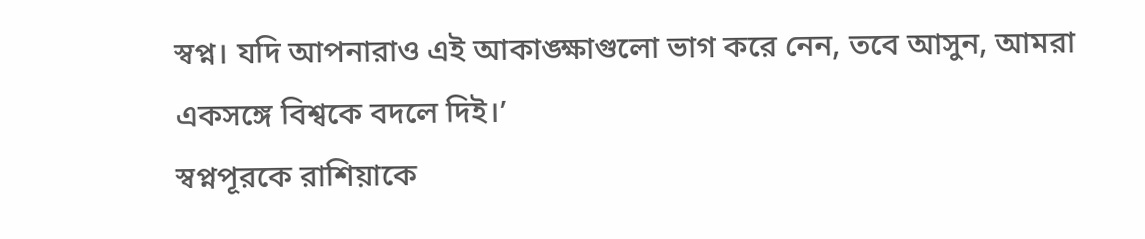স্বপ্ন। যদি আপনারাও এই আকাঙ্ক্ষাগুলো ভাগ করে নেন, তবে আসুন, আমরা একসঙ্গে বিশ্বকে বদলে দিই।’
স্বপ্নপূরকে রাশিয়াকে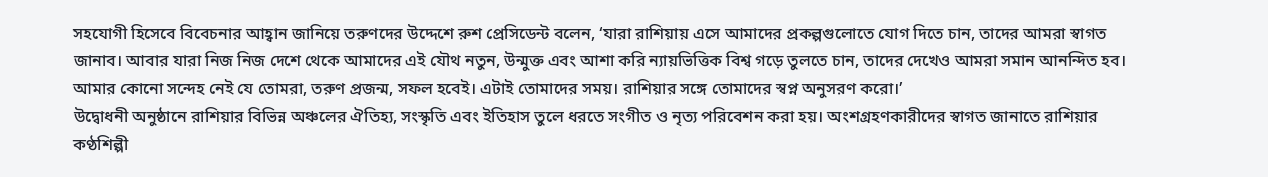সহযোগী হিসেবে বিবেচনার আহ্বান জানিয়ে তরুণদের উদ্দেশে রুশ প্রেসিডেন্ট বলেন, ‘যারা রাশিয়ায় এসে আমাদের প্রকল্পগুলোতে যোগ দিতে চান, তাদের আমরা স্বাগত জানাব। আবার যারা নিজ নিজ দেশে থেকে আমাদের এই যৌথ নতুন, উন্মুক্ত এবং আশা করি ন্যায়ভিত্তিক বিশ্ব গড়ে তুলতে চান, তাদের দেখেও আমরা সমান আনন্দিত হব। আমার কোনো সন্দেহ নেই যে তোমরা, তরুণ প্রজন্ম, সফল হবেই। এটাই তোমাদের সময়। রাশিয়ার সঙ্গে তোমাদের স্বপ্ন অনুসরণ করো।’
উদ্বোধনী অনুষ্ঠানে রাশিয়ার বিভিন্ন অঞ্চলের ঐতিহ্য, সংস্কৃতি এবং ইতিহাস তুলে ধরতে সংগীত ও নৃত্য পরিবেশন করা হয়। অংশগ্রহণকারীদের স্বাগত জানাতে রাশিয়ার কণ্ঠশিল্পী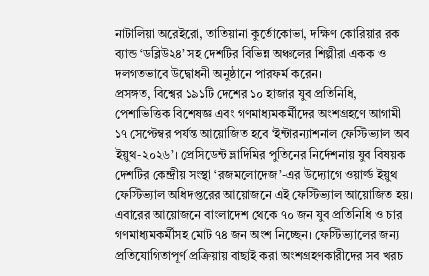নাটালিয়া অরেইরো, তাতিয়ানা কুর্তোকোভা, দক্ষিণ কোরিয়ার রক ব্যান্ড ‘ডব্লিউ২৪’ সহ দেশটির বিভিন্ন অঞ্চলের শিল্পীরা একক ও দলগতভাবে উদ্বোধনী অনুষ্ঠানে পারফর্ম করেন।
প্রসঙ্গত, বিশ্বের ১৯১টি দেশের ১০ হাজার যুব প্রতিনিধি, পেশাভিত্তিক বিশেষজ্ঞ এবং গণমাধ্যমকর্মীদের অংশগ্রহণে আগামী ১৭ সেপ্টেম্বর পর্যন্ত আয়োজিত হবে ‘ইন্টারন্যাশনাল ফেস্টিভ্যাল অব ইয়ুথ-২০২৬’। প্রেসিডেন্ট ভ্লাদিমির পুতিনের নির্দেশনায় যুব বিষয়ক দেশটির কেন্দ্রীয় সংস্থা ‘রজমলোদেজ’-এর উদ্যোগে ওয়ার্ল্ড ইয়ুথ ফেস্টিভ্যাল অধিদপ্তরের আয়োজনে এই ফেস্টিভ্যাল আয়োজিত হয়।
এবারের আয়োজনে বাংলাদেশ থেকে ৭০ জন যুব প্রতিনিধি ও চার গণমাধ্যমকর্মীসহ মোট ৭৪ জন অংশ নিচ্ছেন। ফেস্টিভ্যালের জন্য প্রতিযোগিতাপূর্ণ প্রক্রিয়ায় বাছাই করা অংশগ্রহণকারীদের সব খরচ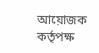আয়োজক কর্তৃপক্ষ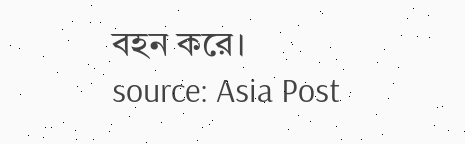বহন করে।
source: Asia Post